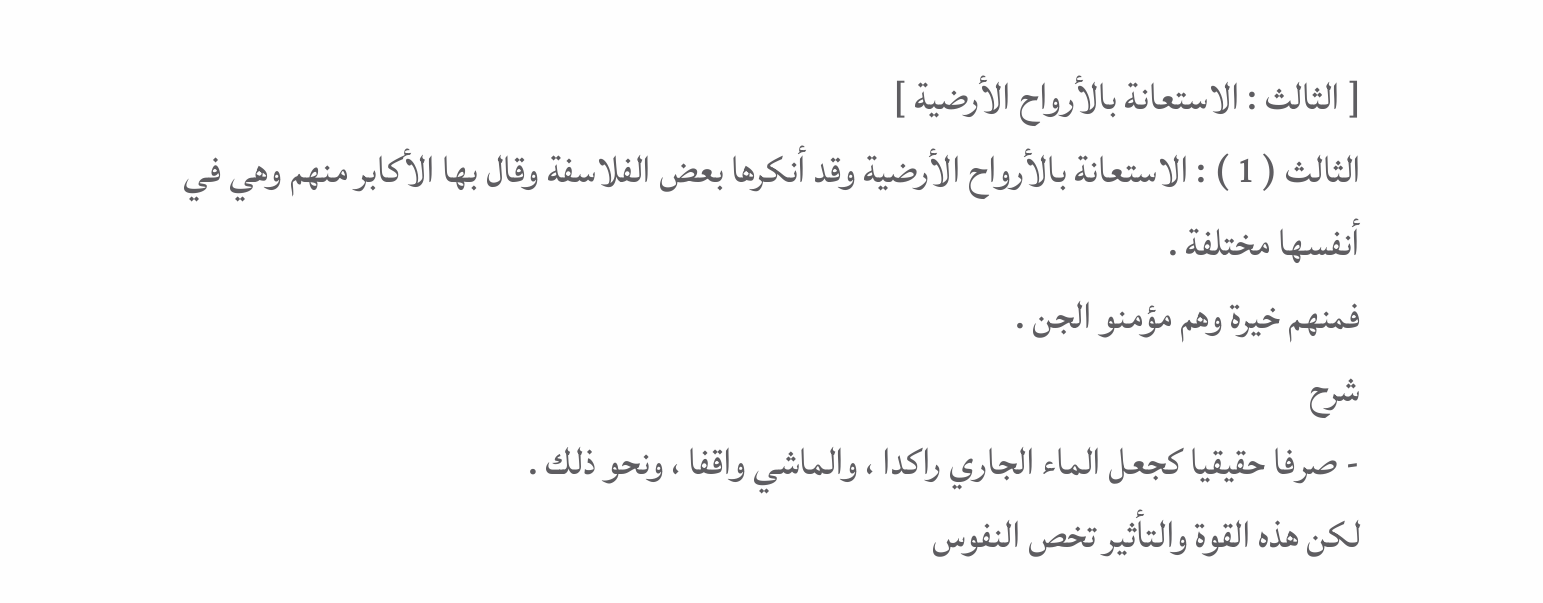[ الثالث : الاستعانة بالأرواح الأرضية ]
الثالث ( 1 ) : الاستعانة بالأرواح الأرضية وقد أنكرها بعض الفلاسفة وقال بها الأكابر منهم وهي في أنفسها مختلفة .
فمنهم خيرة وهم مؤمنو الجن .
شرح
- صرفا حقيقيا كجعل الماء الجاري راكدا ، والماشي واقفا ، ونحو ذلك .
لكن هذه القوة والتأثير تخص النفوس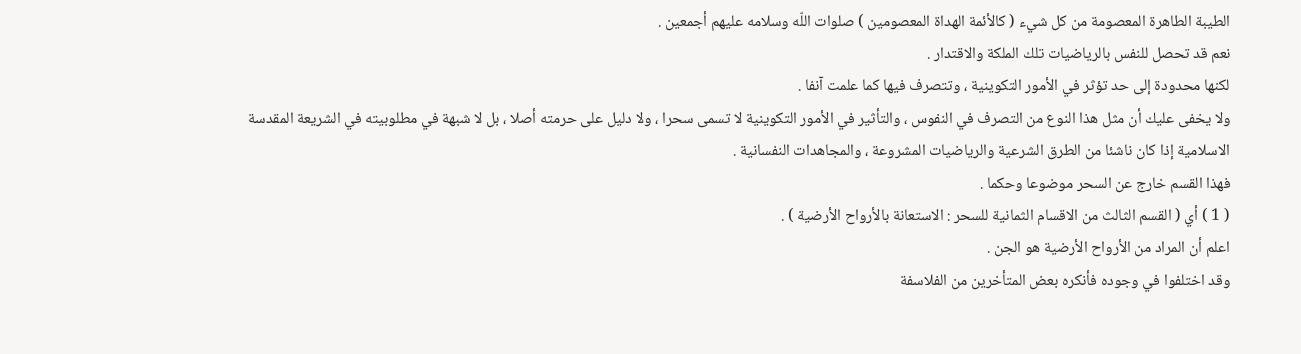الطيبة الطاهرة المعصومة من كل شيء ( كالأئمة الهداة المعصومين ) صلوات اللّه وسلامه عليهم أجمعين .
نعم قد تحصل للنفس بالرياضيات تلك الملكة والاقتدار .
لكنها محدودة إلى حد تؤثر في الأمور التكوينية ، وتتصرف فيها كما علمت آنفا .
ولا يخفى عليك أن مثل هذا النوع من التصرف في النفوس ، والتأثير في الأمور التكوينية لا تسمى سحرا ، ولا دليل على حرمته أصلا ، بل لا شبهة في مطلوبيته في الشريعة المقدسة الاسلامية إذا كان ناشئا من الطرق الشرعية والرياضيات المشروعة ، والمجاهدات النفسانية .
فهذا القسم خارج عن السحر موضوعا وحكما .
( 1 ) أي ( القسم الثالث من الاقسام الثمانية للسحر : الاستعانة بالأرواح الأرضية ) .
اعلم أن المراد من الأرواح الأرضية هو الجن .
وقد اختلفوا في وجوده فأنكره بعض المتأخرين من الفلاسفة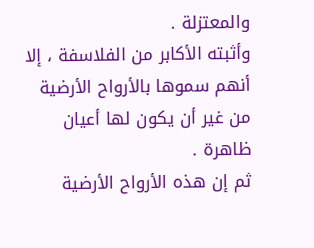والمعتزلة .
وأثبته الأكابر من الفلاسفة ، إلا أنهم سموها بالأرواح الأرضية من غير أن يكون لها أعيان ظاهرة .
ثم إن هذه الأرواح الأرضية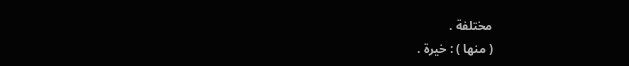مختلفة .
( منها ) : خيرة .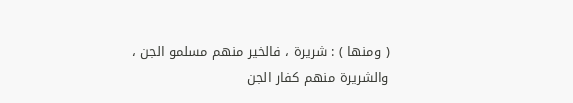( ومنها ) : شريرة ، فالخير منهم مسلمو الجن ، والشريرة منهم كفار الجن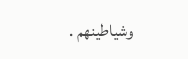وشياطينهم .